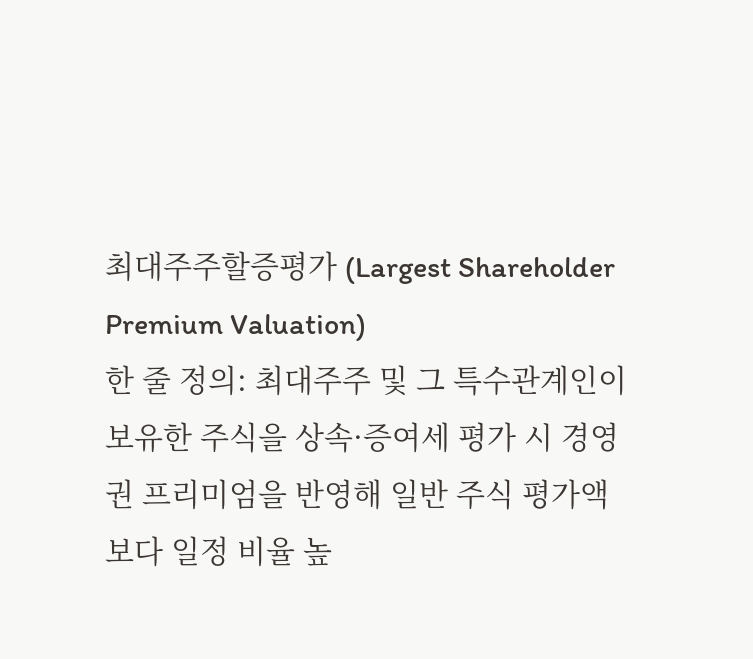최대주주할증평가 (Largest Shareholder Premium Valuation)
한 줄 정의: 최대주주 및 그 특수관계인이 보유한 주식을 상속·증여세 평가 시 경영권 프리미엄을 반영해 일반 주식 평가액보다 일정 비율 높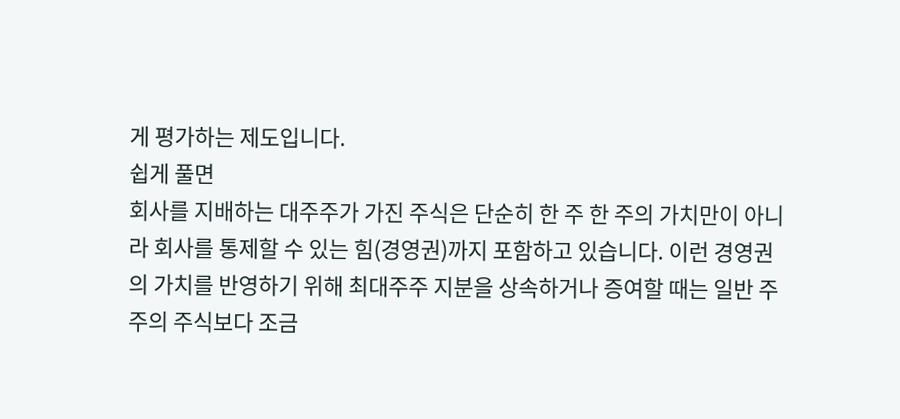게 평가하는 제도입니다.
쉽게 풀면
회사를 지배하는 대주주가 가진 주식은 단순히 한 주 한 주의 가치만이 아니라 회사를 통제할 수 있는 힘(경영권)까지 포함하고 있습니다. 이런 경영권의 가치를 반영하기 위해 최대주주 지분을 상속하거나 증여할 때는 일반 주주의 주식보다 조금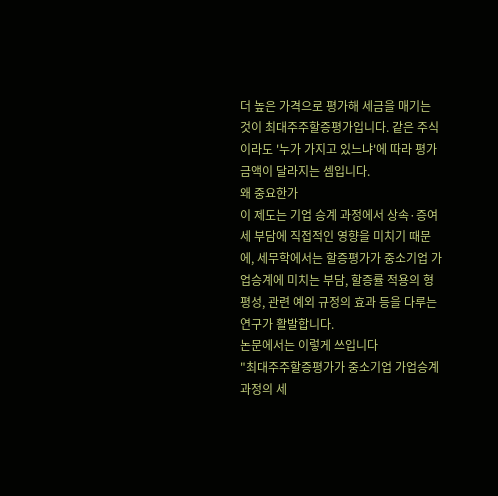더 높은 가격으로 평가해 세금을 매기는 것이 최대주주할증평가입니다. 같은 주식이라도 '누가 가지고 있느냐'에 따라 평가금액이 달라지는 셈입니다.
왜 중요한가
이 제도는 기업 승계 과정에서 상속·증여세 부담에 직접적인 영향을 미치기 때문에, 세무학에서는 할증평가가 중소기업 가업승계에 미치는 부담, 할증률 적용의 형평성, 관련 예외 규정의 효과 등을 다루는 연구가 활발합니다.
논문에서는 이렇게 쓰입니다
"최대주주할증평가가 중소기업 가업승계 과정의 세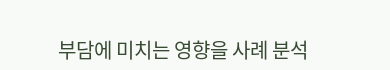부담에 미치는 영향을 사례 분석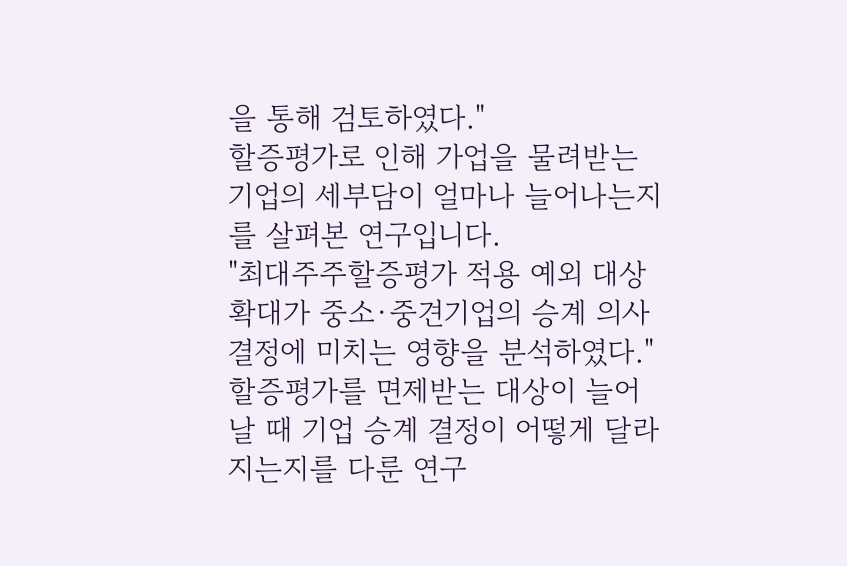을 통해 검토하였다."
할증평가로 인해 가업을 물려받는 기업의 세부담이 얼마나 늘어나는지를 살펴본 연구입니다.
"최대주주할증평가 적용 예외 대상 확대가 중소·중견기업의 승계 의사결정에 미치는 영향을 분석하였다."
할증평가를 면제받는 대상이 늘어날 때 기업 승계 결정이 어떻게 달라지는지를 다룬 연구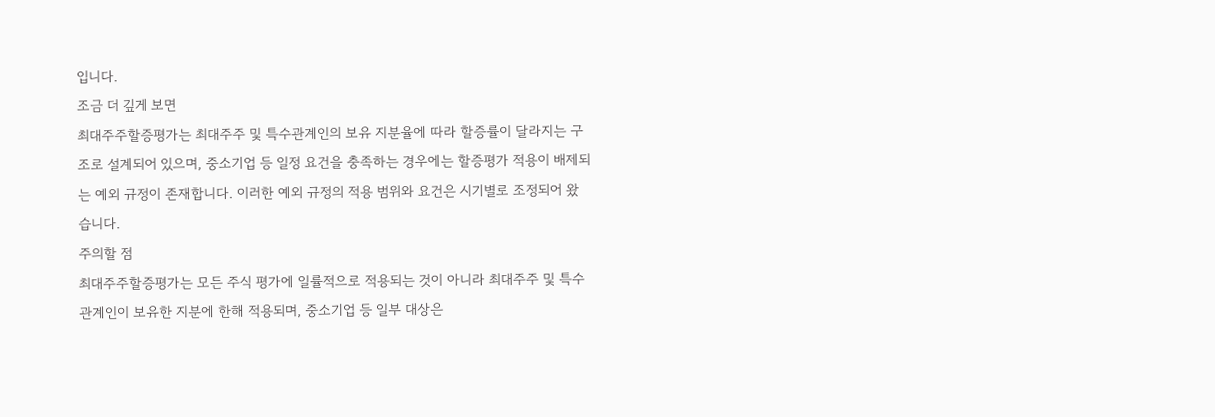입니다.
조금 더 깊게 보면
최대주주할증평가는 최대주주 및 특수관계인의 보유 지분율에 따라 할증률이 달라지는 구조로 설계되어 있으며, 중소기업 등 일정 요건을 충족하는 경우에는 할증평가 적용이 배제되는 예외 규정이 존재합니다. 이러한 예외 규정의 적용 범위와 요건은 시기별로 조정되어 왔습니다.
주의할 점
최대주주할증평가는 모든 주식 평가에 일률적으로 적용되는 것이 아니라 최대주주 및 특수관계인이 보유한 지분에 한해 적용되며, 중소기업 등 일부 대상은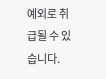예외로 취급될 수 있습니다.